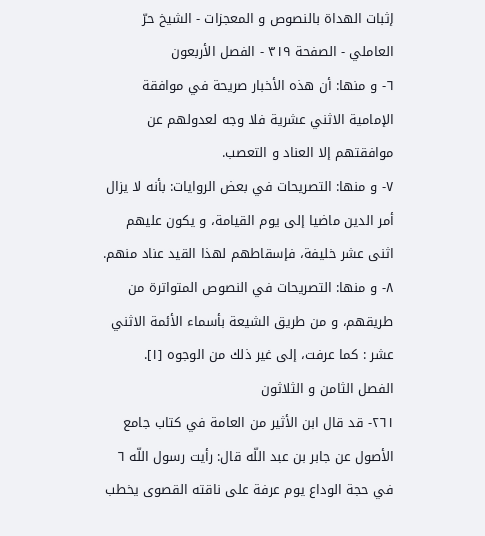إثبات الهداة بالنصوص و المعجزات - الشيخ حرّ العاملي - الصفحة ٣١٩ - الفصل الأربعون
٦- و منها: أن هذه الأخبار صريحة في موافقة الإمامية الاثني عشرية فلا وجه لعدولهم عن موافقتهم إلا العناد و التعصب.
٧- و منها: التصريحات في بعض الروايات: بأنه لا يزال أمر الدين ماضيا إلى يوم القيامة، و يكون عليهم اثنى عشر خليفة، فإسقاطهم لهذا القيد عناد منهم.
٨- و منها: التصريحات في النصوص المتواترة من طريقهم، و من طريق الشيعة بأسماء الأئمة الاثني عشر : كما عرفت، إلى غير ذلك من الوجوه [١].
الفصل الثامن و الثلاثون
٢٦١- قد قال ابن الأثير من العامة في كتاب جامع الأصول عن جابر بن عبد اللّه قال: رأيت رسول اللّه ٦ في حجة الوداع يوم عرفة على ناقته القصوى يخطب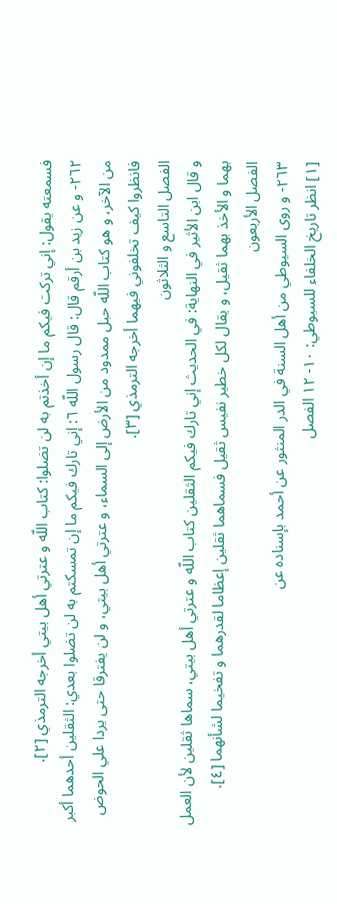فسمعته يقول: إني تركت فيكم ما إن أخذتم به لن تضلوا: كتاب اللّه و عترتي أهل بيتي أخرجه الترمذي [٢].
٢٦٢- و عن زيد بن أرقم قال: قال رسول اللّه ٦: إني تارك فيكم ما إن تمسكتم به لن تضلوا بعدي: الثقلين أحدهما أكبر من الآخر، و هو كتاب اللّه حبل ممدود من الأرض إلى السماء، و عترتي أهل بيتي، و لن يفترقا حتى يردا علي الحوض فانظروا كيف تخلفوني فيهما أخرجه الترمذي [٣].
الفصل التاسع و الثلاثون
و قال ابن الأثير في النهاية: في الحديث إني تارك فيكم الثقلين كتاب اللّه و عترتي أهل بيتي، سماها ثقلين لأن العمل بهما و الأخذ بهما ثقيل، و يقال لكل خطير نفيس ثقيل فسماهما ثقلين إعظاما لقدرهما و تفخيما لشأنهما [٤].
الفصل الأربعون
٢٦٣- و روى السيوطي من أهل السنة في الدر المنثور عن أحمد بإسناده عن
[١] انظر تاريخ الخلفاء للسيوطي: ١٠- ١٢ الفصل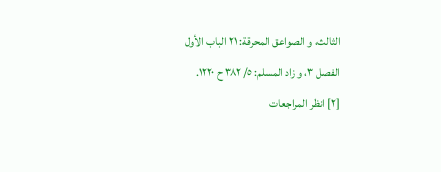الثالث، و الصواعق المحرقة: ٢١ الباب الأول الفصل ٣، و زاد المسلم: ٥/ ٣٨٢ ح ١٢٢٠.
[٢] انظر المراجعات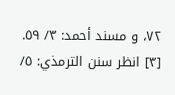٧٢، و مسند أحمد: ٣/ ٥٩.
[٣] انظر سنن الترمذي: ٥/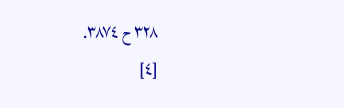٣٢٨ ح ٣٨٧٤.
[٤]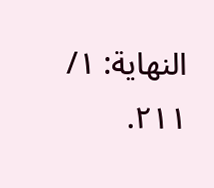النهاية: ١/ ٢١١.